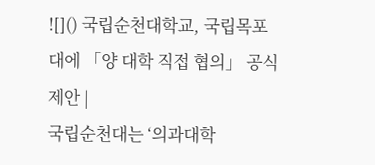![]() 국립순천대학교, 국립목포대에 「양 대학 직접 협의」 공식 제안 |
국립순천대는 ‘의과대학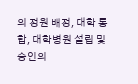의 정원 배정, 대학 통합, 대학병원 설립 및 승인의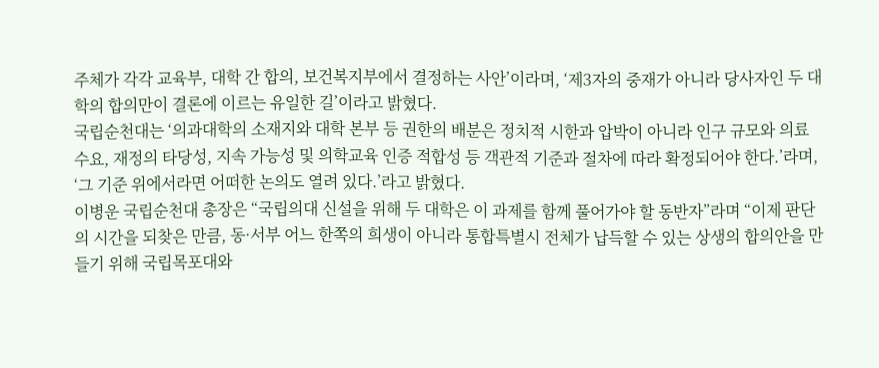주체가 각각 교육부, 대학 간 합의, 보건복지부에서 결정하는 사안’이라며, ‘제3자의 중재가 아니라 당사자인 두 대학의 합의만이 결론에 이르는 유일한 길’이라고 밝혔다.
국립순천대는 ‘의과대학의 소재지와 대학 본부 등 권한의 배분은 정치적 시한과 압박이 아니라 인구 규모와 의료 수요, 재정의 타당성, 지속 가능성 및 의학교육 인증 적합성 등 객관적 기준과 절차에 따라 확정되어야 한다.’라며, ‘그 기준 위에서라면 어떠한 논의도 열려 있다.’라고 밝혔다.
이병운 국립순천대 총장은 “국립의대 신설을 위해 두 대학은 이 과제를 함께 풀어가야 할 동반자”라며 “이제 판단의 시간을 되찾은 만큼, 동·서부 어느 한쪽의 희생이 아니라 통합특별시 전체가 납득할 수 있는 상생의 합의안을 만들기 위해 국립목포대와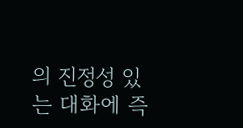의 진정성 있는 대화에 즉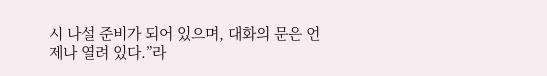시 나설 준비가 되어 있으며, 대화의 문은 언제나 열려 있다.”라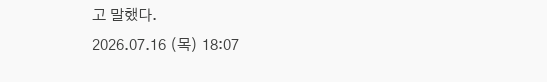고 말했다.
2026.07.16 (목) 18:07